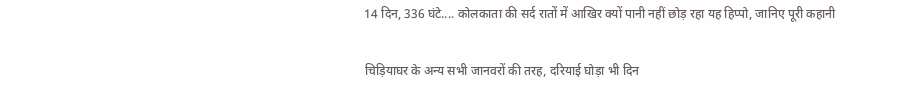14 दिन, 336 घंटे.... कोलकाता की सर्द रातों में आखिर क्यों पानी नहीं छोड़ रहा यह हिप्पो, जानिए पूरी कहानी

चिड़ियाघर के अन्य सभी जानवरों की तरह, दरियाई घोड़ा भी दिन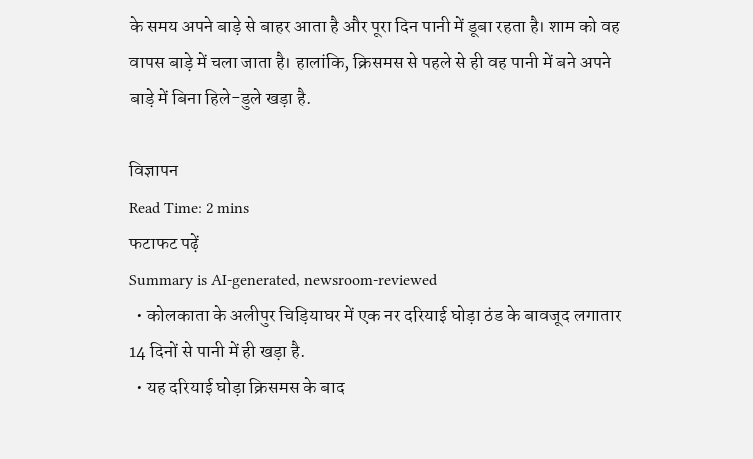के समय अपने बाड़े से बाहर आता है और पूरा दिन पानी में डूबा रहता है। शाम को वह वापस बाड़े में चला जाता है। हालांकि, क्रिसमस से पहले से ही वह पानी में बने अपने बाड़े में बिना हिले-डुले खड़ा है.

विज्ञापन
Read Time: 2 mins
फटाफट पढ़ें
Summary is AI-generated, newsroom-reviewed
  • कोलकाता के अलीपुर चिड़ियाघर में एक नर दरियाई घोड़ा ठंड के बावजूद लगातार 14 दिनों से पानी में ही खड़ा है.
  • यह दरियाई घोड़ा क्रिसमस के बाद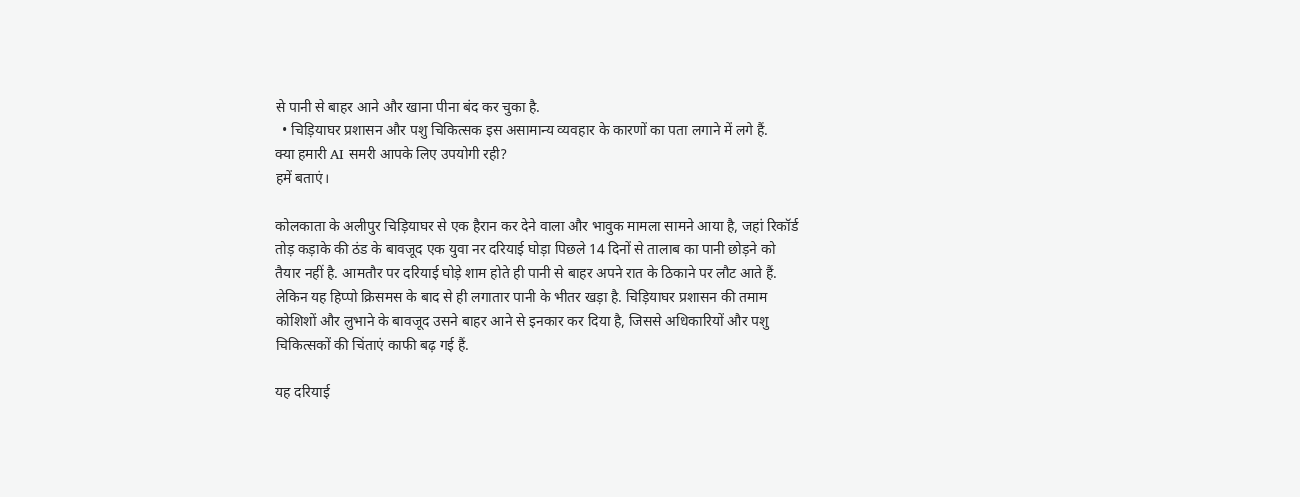से पानी से बाहर आने और खाना पीना बंद कर चुका है.
  • चिड़ियाघर प्रशासन और पशु चिकित्सक इस असामान्य व्यवहार के कारणों का पता लगाने में लगे हैं.
क्या हमारी AI समरी आपके लिए उपयोगी रही?
हमें बताएं।

कोलकाता के अलीपुर चिड़ियाघर से एक हैरान कर देने वाला और भावुक मामला सामने आया है, जहां रिकॉर्ड तोड़ कड़ाके की ठंड के बावजूद एक युवा नर दरियाई घोड़ा पिछले 14 दिनों से तालाब का पानी छोड़ने को तैयार नहीं है. आमतौर पर दरियाई घोड़े शाम होते ही पानी से बाहर अपने रात के ठिकाने पर लौट आते हैं. लेकिन यह हिप्पो क्रिसमस के बाद से ही लगातार पानी के भीतर खड़ा है. चिड़ियाघर प्रशासन की तमाम कोशिशों और लुभाने के बावजूद उसने बाहर आने से इनकार कर दिया है, जिससे अधिकारियों और पशु चिकित्सकों की चिंताएं काफी बढ़ गई हैं.

यह दरियाई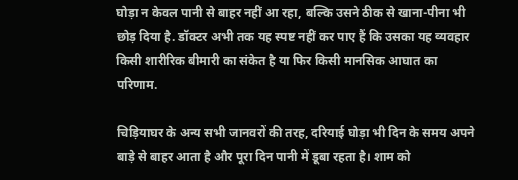घोड़ा न केवल पानी से बाहर नहीं आ रहा, बल्कि उसने ठीक से खाना-पीना भी छोड़ दिया है. डॉक्टर अभी तक यह स्पष्ट नहीं कर पाए हैं कि उसका यह व्यवहार किसी शारीरिक बीमारी का संकेत है या फिर किसी मानसिक आघात का परिणाम.

चिड़ियाघर के अन्य सभी जानवरों की तरह, दरियाई घोड़ा भी दिन के समय अपने बाड़े से बाहर आता है और पूरा दिन पानी में डूबा रहता है। शाम को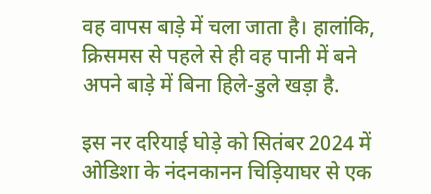वह वापस बाड़े में चला जाता है। हालांकि, क्रिसमस से पहले से ही वह पानी में बने अपने बाड़े में बिना हिले-डुले खड़ा है.

इस नर दरियाई घोड़े को सितंबर 2024 में ओडिशा के नंदनकानन चिड़ियाघर से एक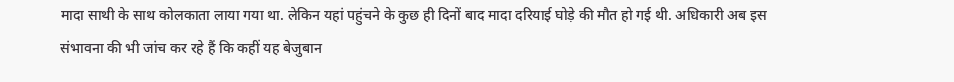मादा साथी के साथ कोलकाता लाया गया था. लेकिन यहां पहुंचने के कुछ ही दिनों बाद मादा दरियाई घोड़े की मौत हो गई थी. अधिकारी अब इस संभावना की भी जांच कर रहे हैं कि कहीं यह बेजुबान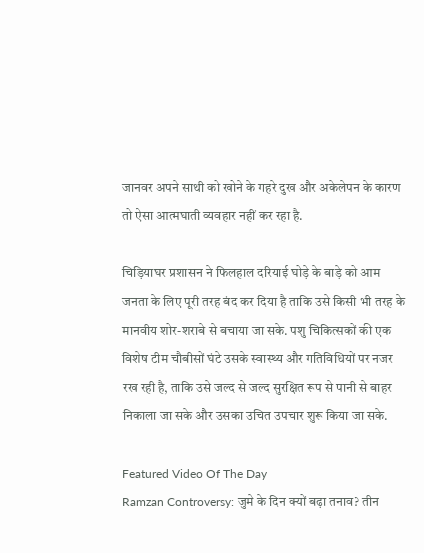जानवर अपने साथी को खोने के गहरे दुख और अकेलेपन के कारण तो ऐसा आत्मघाती व्यवहार नहीं कर रहा है.

चिड़ियाघर प्रशासन ने फिलहाल दरियाई घोड़े के बाड़े को आम जनता के लिए पूरी तरह बंद कर दिया है ताकि उसे किसी भी तरह के मानवीय शोर-शराबे से बचाया जा सके. पशु चिकित्सकों की एक विशेष टीम चौबीसों घंटे उसके स्वास्थ्य और गतिविधियों पर नजर रख रही है, ताकि उसे जल्द से जल्द सुरक्षित रूप से पानी से बाहर निकाला जा सके और उसका उचित उपचार शुरू किया जा सके.

Featured Video Of The Day
Ramzan Controversy: जुमे के दिन क्यों बढ़ा तनाव? तीन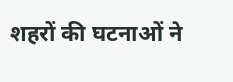शहरों की घटनाओं ने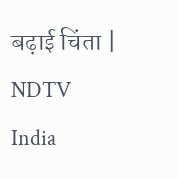बढ़ाई चिंता | NDTV India